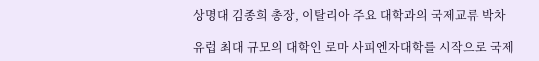상명대 김종희 총장, 이탈리아 주요 대학과의 국제교류 박차

유럽 최대 규모의 대학인 로마 사피엔자대학를 시작으로 국제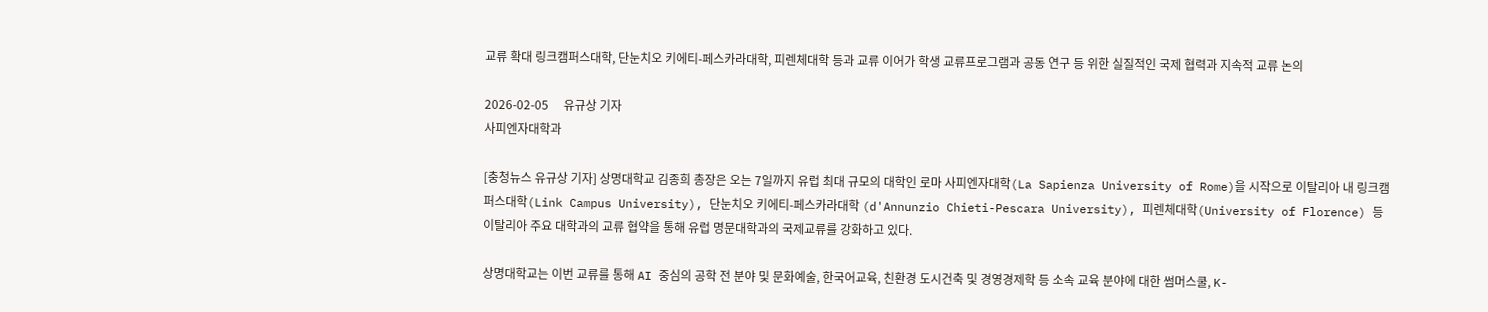교류 확대 링크캠퍼스대학, 단눈치오 키에티-페스카라대학, 피렌체대학 등과 교류 이어가 학생 교류프로그램과 공동 연구 등 위한 실질적인 국제 협력과 지속적 교류 논의

2026-02-05     유규상 기자
사피엔자대학과

[충청뉴스 유규상 기자] 상명대학교 김종희 총장은 오는 7일까지 유럽 최대 규모의 대학인 로마 사피엔자대학(La Sapienza University of Rome)을 시작으로 이탈리아 내 링크캠퍼스대학(Link Campus University), 단눈치오 키에티-페스카라대학 (d'Annunzio Chieti-Pescara University), 피렌체대학(University of Florence) 등 이탈리아 주요 대학과의 교류 협약을 통해 유럽 명문대학과의 국제교류를 강화하고 있다.

상명대학교는 이번 교류를 통해 AI 중심의 공학 전 분야 및 문화예술, 한국어교육, 친환경 도시건축 및 경영경제학 등 소속 교육 분야에 대한 썸머스쿨, K-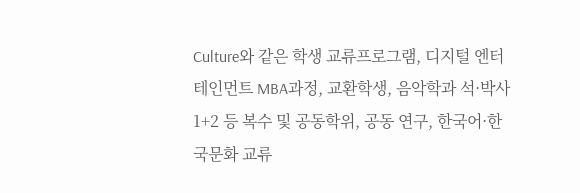Culture와 같은 학생 교류프로그램, 디지털 엔터테인먼트 MBA과정, 교환학생, 음악학과 석·박사1+2 등 복수 및 공동학위, 공동 연구, 한국어·한국문화 교류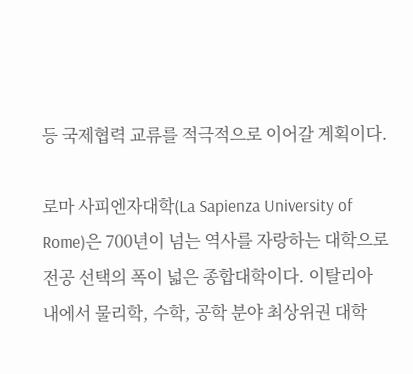등 국제협력 교류를 적극적으로 이어갈 계획이다.

로마 사피엔자대학(La Sapienza University of Rome)은 700년이 넘는 역사를 자랑하는 대학으로 전공 선택의 폭이 넓은 종합대학이다. 이탈리아 내에서 물리학, 수학, 공학 분야 최상위권 대학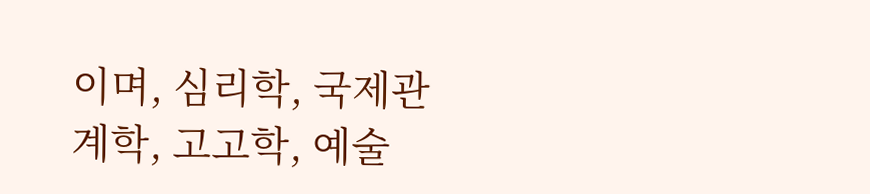이며, 심리학, 국제관계학, 고고학, 예술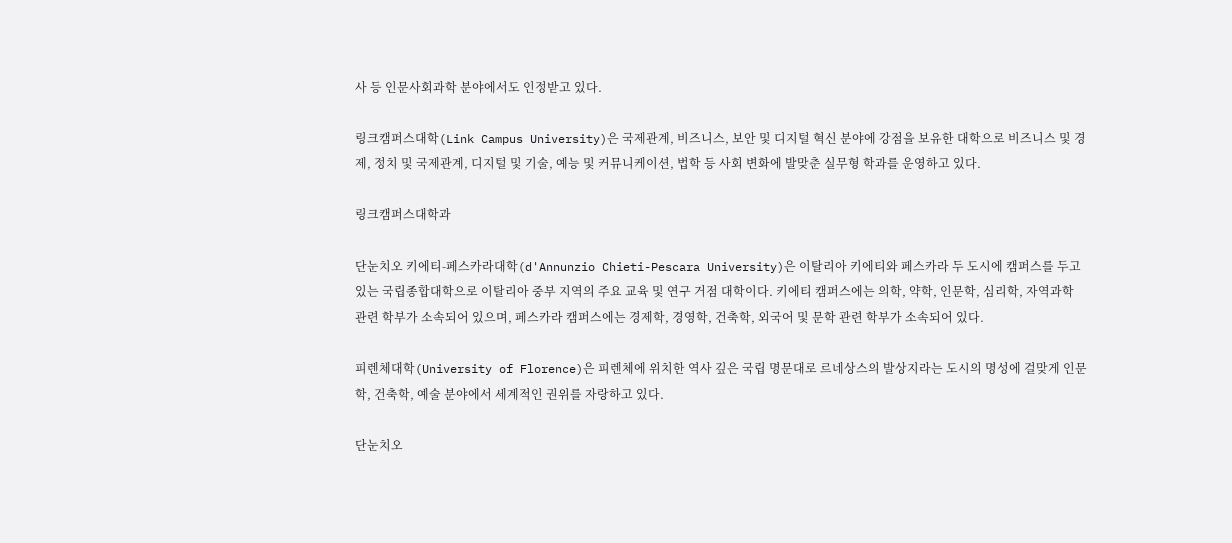사 등 인문사회과학 분야에서도 인정받고 있다.

링크캠퍼스대학(Link Campus University)은 국제관계, 비즈니스, 보안 및 디지털 혁신 분야에 강점을 보유한 대학으로 비즈니스 및 경제, 정치 및 국제관계, 디지털 및 기술, 예능 및 커뮤니케이션, 법학 등 사회 변화에 발맞춘 실무형 학과를 운영하고 있다.

링크캠퍼스대학과

단눈치오 키에티-페스카라대학(d'Annunzio Chieti-Pescara University)은 이탈리아 키에티와 페스카라 두 도시에 캠퍼스를 두고 있는 국립종합대학으로 이탈리아 중부 지역의 주요 교육 및 연구 거점 대학이다. 키에티 캠퍼스에는 의학, 약학, 인문학, 심리학, 자역과학 관련 학부가 소속되어 있으며, 페스카라 캠퍼스에는 경제학, 경영학, 건축학, 외국어 및 문학 관련 학부가 소속되어 있다.

피렌체대학(University of Florence)은 피렌체에 위치한 역사 깊은 국립 명문대로 르네상스의 발상지라는 도시의 명성에 걸맞게 인문학, 건축학, 예술 분야에서 세계적인 권위를 자랑하고 있다.

단눈치오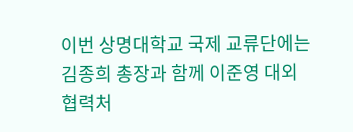이번 상명대학교 국제 교류단에는 김종희 총장과 함께 이준영 대외협력처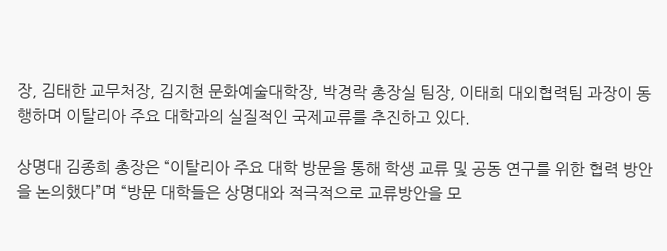장, 김태한 교무처장, 김지현 문화예술대학장, 박경락 총장실 팀장, 이태희 대외협력팀 과장이 동행하며 이탈리아 주요 대학과의 실질적인 국제교류를 추진하고 있다.

상명대 김종희 총장은 “이탈리아 주요 대학 방문을 통해 학생 교류 및 공동 연구를 위한 협력 방안을 논의했다”며 “방문 대학들은 상명대와 적극적으로 교류방안을 모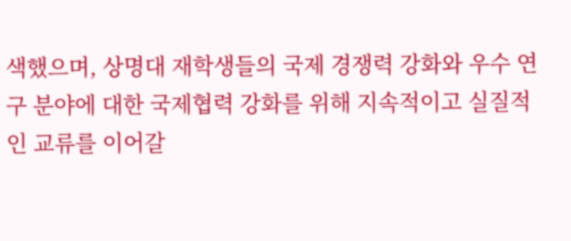색했으며, 상명대 재학생들의 국제 경쟁력 강화와 우수 연구 분야에 대한 국제협력 강화를 위해 지속적이고 실질적인 교류를 이어갈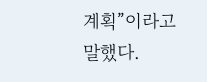계획”이라고 말했다.